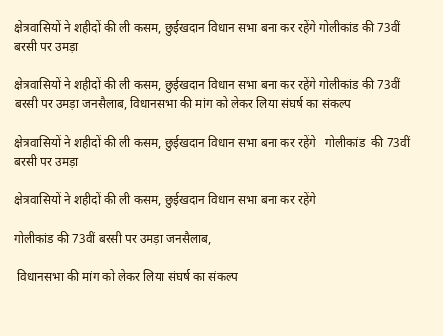क्षेत्रवासियों ने शहीदों की ली कसम, छुईखदान विधान सभा बना कर रहेंगे गोलीकांड की 73वीं बरसी पर उमड़ा

क्षेत्रवासियों ने शहीदों की ली कसम, छुईखदान विधान सभा बना कर रहेंगे गोलीकांड की 73वीं बरसी पर उमड़ा जनसैलाब, विधानसभा की मांग को लेकर लिया संघर्ष का संकल्प

क्षेत्रवासियों ने शहीदों की ली कसम, छुईखदान विधान सभा बना कर रहेंगे   गोलीकांड  की 73वीं बरसी पर उमड़ा

क्षेत्रवासियों ने शहीदों की ली कसम, छुईखदान विधान सभा बना कर रहेंगे

गोलीकांड की 73वीं बरसी पर उमड़ा जनसैलाब,

 विधानसभा की मांग को लेकर लिया संघर्ष का संकल्प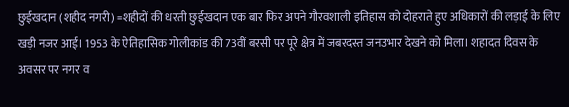छुईखदान (शहीद नगरी) =शहीदों की धरती छुईखदान एक बार फिर अपने गौरवशाली इतिहास को दोहराते हुए अधिकारों की लड़ाई के लिए खड़ी नजर आई। 1953 के ऐतिहासिक गोलीकांड की 73वीं बरसी पर पूरे क्षेत्र में जबरदस्त जनउभार देखने को मिला। शहादत दिवस के अवसर पर नगर व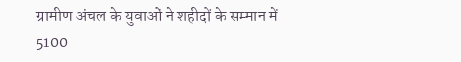ग्रामीण अंचल के युवाओं ने शहीदों के सम्मान में 5100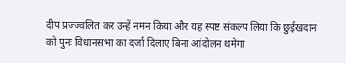दीप प्रज्ज्वलित कर उन्हें नमन किया और यह स्पष्ट संकल्प लिया कि छुईखदान को पुनः विधानसभा का दर्जा दिलाए बिना आंदोलन थमेगा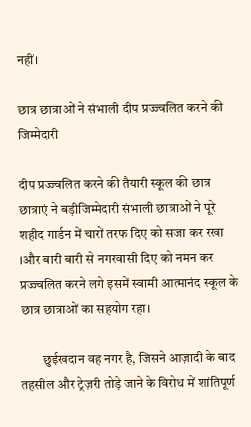नहीं।

छात्र छात्राओं ने संभाली दीप प्रज्ज्वलित करने की जिम्मेदारी

दीप प्रज्ज्वलित करने की तैयारी स्कूल की छात्र छात्राएं ने बड़ीजिम्मेदारी संभाली छात्राओं ने पूरे शहीद गार्डन में चारों तरफ दिए को सजा कर रखा ।और बारी बारी से नगरवासी दिए को नमन कर प्रज्ज्वलित करने लगे इसमें स्वामी आत्मानंद स्कूल के छात्र छात्राओं का सहयोग रहा।

        छुईखदान वह नगर है, जिसने आज़ादी के बाद तहसील और ट्रेज़री तोड़े जाने के विरोध में शांतिपूर्ण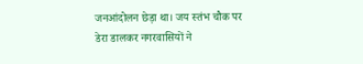जनआंदोलन छेड़ा था। जय स्तंभ चौक पर डेरा डालकर नगरवासियों ने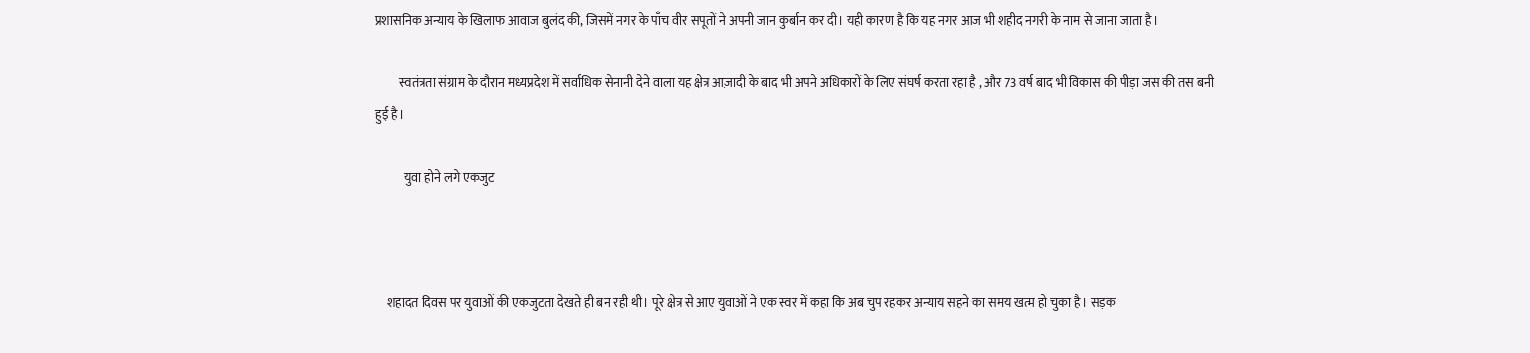प्रशासनिक अन्याय के खिलाफ आवाज बुलंद की, जिसमें नगर के पाँच वीर सपूतों ने अपनी जान कुर्बान कर दी। यही कारण है कि यह नगर आज भी शहीद नगरी के नाम से जाना जाता है।

          स्वतंत्रता संग्राम के दौरान मध्यप्रदेश में सर्वाधिक सेनानी देने वाला यह क्षेत्र आज़ादी के बाद भी अपने अधिकारों के लिए संघर्ष करता रहा है , और 73 वर्ष बाद भी विकास की पीड़ा जस की तस बनी हुई है।

            युवा होने लगे एकजुट



     शहादत दिवस पर युवाओं की एकजुटता देखते ही बन रही थी। पूरे क्षेत्र से आए युवाओं ने एक स्वर में कहा कि अब चुप रहकर अन्याय सहने का समय खत्म हो चुका है। सड़क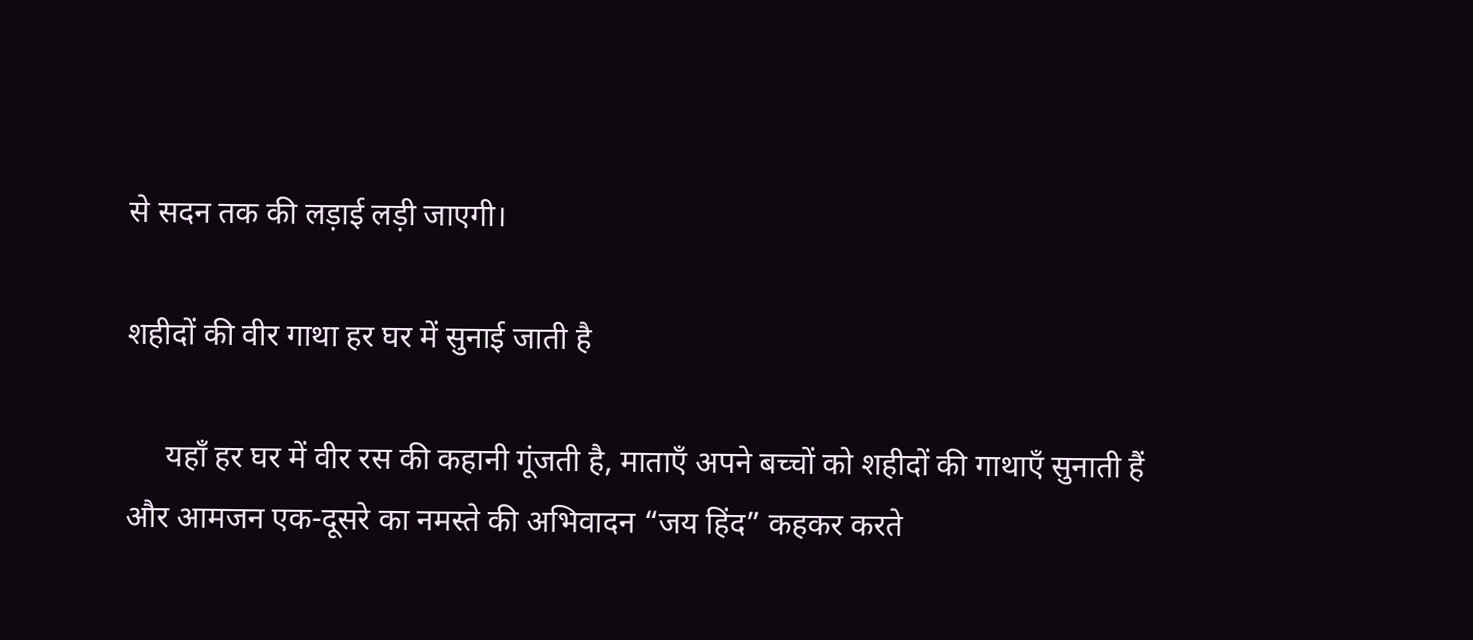से सदन तक की लड़ाई लड़ी जाएगी।

शहीदों की वीर गाथा हर घर में सुनाई जाती है

     यहाँ हर घर में वीर रस की कहानी गूंजती है, माताएँ अपने बच्चों को शहीदों की गाथाएँ सुनाती हैं और आमजन एक-दूसरे का नमस्ते की अभिवादन “जय हिंद” कहकर करते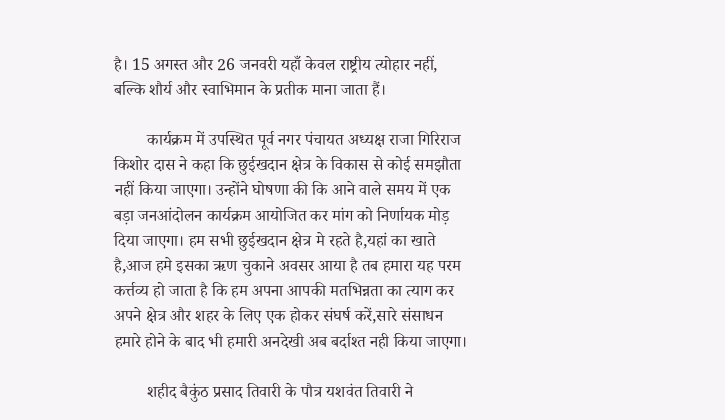है। 15 अगस्त और 26 जनवरी यहाँ केवल राष्ट्रीय त्योहार नहीं, बल्कि शौर्य और स्वाभिमान के प्रतीक माना जाता हैं।

        कार्यक्रम में उपस्थित पूर्व नगर पंचायत अध्यक्ष राजा गिरिराज किशोर दास ने कहा कि छुईखदान क्षेत्र के विकास से कोई समझौता नहीं किया जाएगा। उन्होंने घोषणा की कि आने वाले समय में एक बड़ा जनआंदोलन कार्यक्रम आयोजित कर मांग को निर्णायक मोड़ दिया जाएगा। हम सभी छुईखदान क्षेत्र मे रहते है,यहां का खाते है,आज हमे इसका ऋण चुकाने अवसर आया है तब हमारा यह परम कर्त्तव्य हो जाता है कि हम अपना आपकी मतभिन्नता का त्याग कर अपने क्षेत्र और शहर के लिए एक होकर संघर्ष करें,सारे संसाधन हमारे होने के बाद भी हमारी अनदेखी अब बर्दाश्त नही किया जाएगा।

        शहीद बैकुंठ प्रसाद तिवारी के पौत्र यशवंत तिवारी ने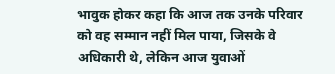भावुक होकर कहा कि आज तक उनके परिवार को वह सम्मान नहीं मिल पाया, जिसके वे अधिकारी थे, लेकिन आज युवाओं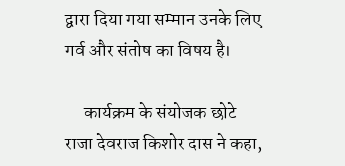द्वारा दिया गया सम्मान उनके लिए गर्व और संतोष का विषय है।

     कार्यक्रम के संयोजक छोटे राजा देवराज किशोर दास ने कहा,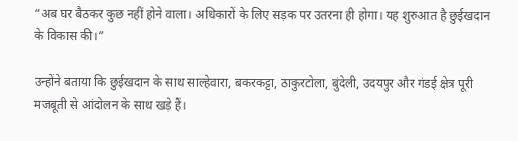“अब घर बैठकर कुछ नहीं होने वाला। अधिकारों के लिए सड़क पर उतरना ही होगा। यह शुरुआत है छुईखदान के विकास की।”

उन्होंने बताया कि छुईखदान के साथ साल्हेवारा, बकरकट्टा, ठाकुरटोला, बुंदेली, उदयपुर और गंडई क्षेत्र पूरी मजबूती से आंदोलन के साथ खड़े हैं।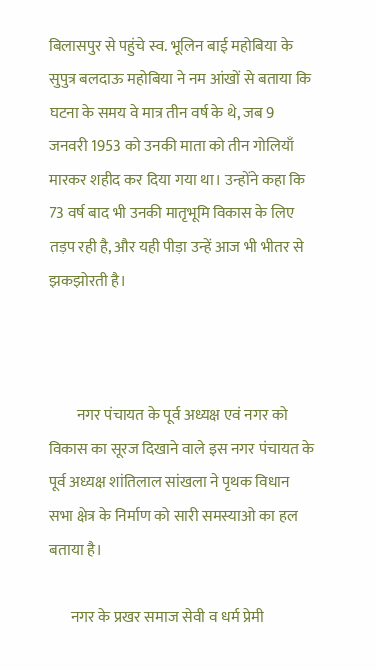बिलासपुर से पहुंचे स्व. भूलिन बाई महोबिया के सुपुत्र बलदाऊ महोबिया ने नम आंखों से बताया कि घटना के समय वे मात्र तीन वर्ष के थे, जब 9 जनवरी 1953 को उनकी माता को तीन गोलियाँ मारकर शहीद कर दिया गया था। उन्होंने कहा कि 73 वर्ष बाद भी उनकी मातृभूमि विकास के लिए तड़प रही है, और यही पीड़ा उन्हें आज भी भीतर से झकझोरती है।



         नगर पंचायत के पूर्व अध्यक्ष एवं नगर को विकास का सूरज दिखाने वाले इस नगर पंचायत के पूर्व अध्यक्ष शांतिलाल सांखला ने पृथक विधान सभा क्षेत्र के निर्माण को सारी समस्याओ का हल बताया है।

       नगर के प्रखर समाज सेवी व धर्म प्रेमी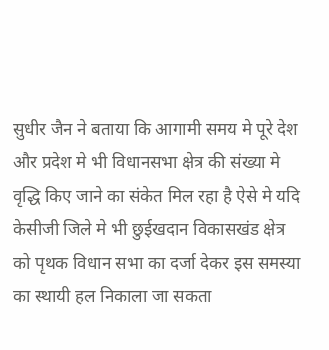सुधीर जैन ने बताया कि आगामी समय मे पूरे देश और प्रदेश मे भी विधानसभा क्षेत्र की संख्या मे वृद्धि किए जाने का संकेत मिल रहा है ऐसे मे यदि केसीजी जिले मे भी छुईखदान विकासखंड क्षेत्र को पृथक विधान सभा का दर्जा देकर इस समस्या का स्थायी हल निकाला जा सकता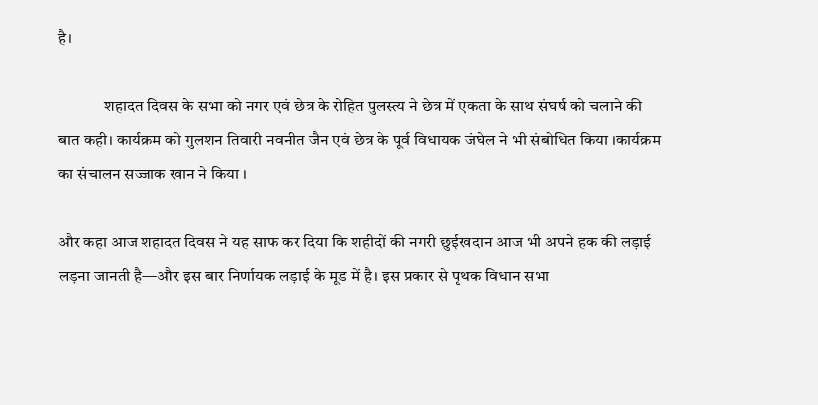है।

              शहादत दिवस के सभा को नगर एवं छेत्र के रोहित पुलस्त्य ने छेत्र में एकता के साथ संघर्ष को चलाने की बात कही। कार्यक्रम को गुलशन तिवारी नवनीत जैन एवं छेत्र के पूर्व विधायक जंघेल ने भी संबोधित किया ।कार्यक्रम का संचालन सज्जाक खान ने किया ।

और कहा आज शहादत दिवस ने यह साफ कर दिया कि शहीदों की नगरी छुईखदान आज भी अपने हक की लड़ाई लड़ना जानती है—और इस बार निर्णायक लड़ाई के मूड में है। इस प्रकार से पृथक विधान सभा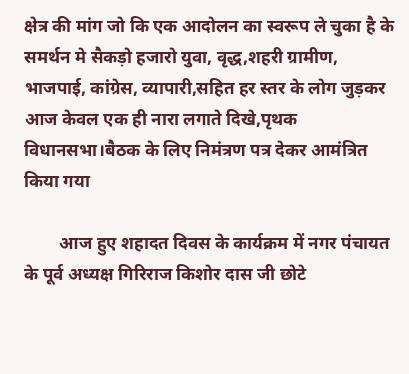क्षेत्र की मांग जो कि एक आदोलन का स्वरूप ले चुका है के समर्थन मे सैकड़ो हजारो युवा, वृद्ध,शहरी ग्रामीण, भाजपाई, कांग्रेस, व्यापारी,सहित हर स्तर के लोग जुड़कर आज केवल एक ही नारा लगाते दिखे,पृथक विधानसभा।बैठक के लिए निमंत्रण पत्र देकर आमंत्रित किया गया

        आज हुए शहादत दिवस के कार्यक्रम में नगर पंचायत के पूर्व अध्यक्ष गिरिराज किशोर दास जी छोटे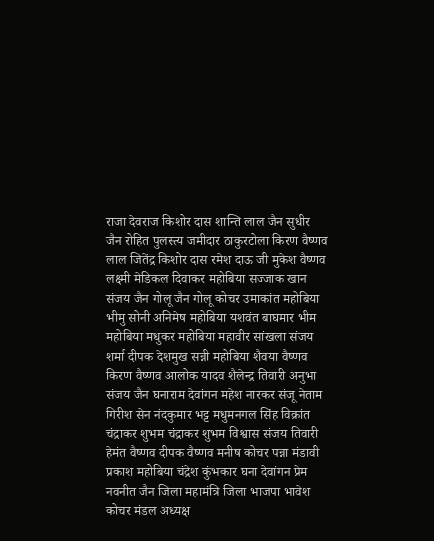राजा देवराज किशोर दास शान्ति लाल जैन सुधीर जैन रोहित पुलस्त्य जमीदार ठाकुरटोला किरण वैष्णव लाल जितेंद्र किशोर दास रमेश दाऊ जी मुकेश वैष्णव लक्ष्मी मेडिकल दिवाकर महोबिया सज्जाक खान संजय जैन गोलू जैन गोलू कोचर उमाकांत महोबिया भीमु सोनी अनिमेष महोबिया यशवंत बाघमार भीम महोबिया मधुकर महोबिया महावीर सांखला संजय शर्मा दीपक देशमुख सन्नी महोबिया शैवया वैष्णव किरण वैष्णव आलोक यादव शैलेन्द्र तिवारी अनुभा संजय जैन घनाराम देवांगन महेश नारकर संजू नेताम गिरीश सेन नंदकुमार भट्ट मधुमनगल सिंह विक्रांत चंद्राकर शुभम चंद्राकर शुभम विश्वास संजय तिवारी हेमंत वैष्णव दीपक वैष्णव मनीष कोचर पन्ना मंडावी प्रकाश महोबिया चंद्रेश कुंभकार घना देवांगन प्रेम नवनीत जैन जिला महामंत्रि जिला भाजपा भावेश कोचर मंडल अध्यक्ष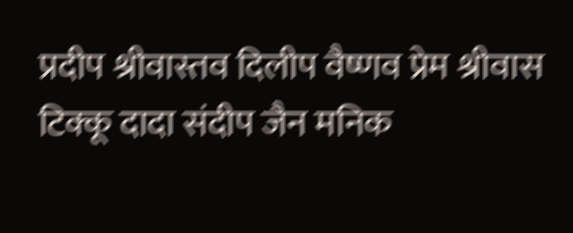प्रदीप श्रीवास्तव दिलीप वैष्णव प्रेम श्रीवास टिक्कू दादा संदीप जैन मनिक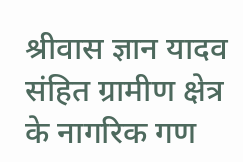श्रीवास ज्ञान यादव संहित ग्रामीण क्षेत्र के नागरिक गण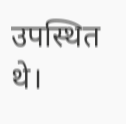उपस्थित थे।